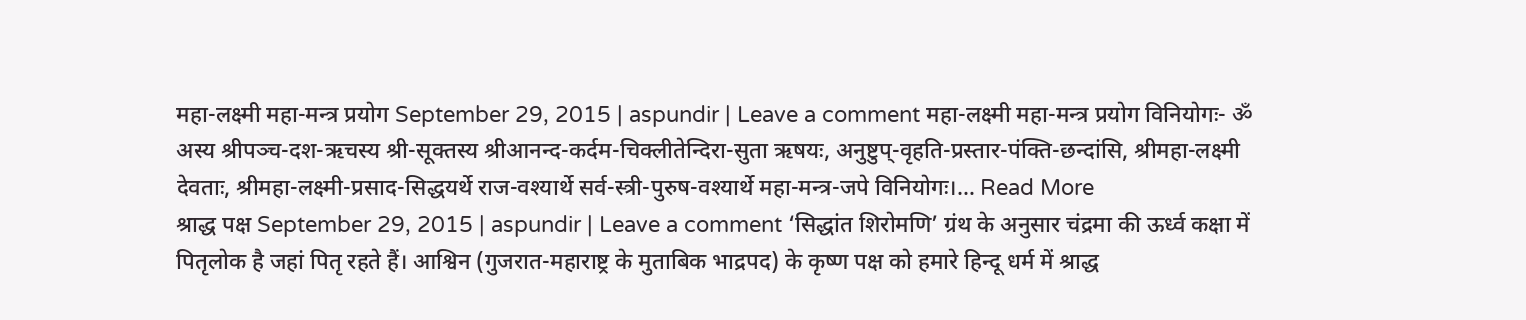महा-लक्ष्मी महा-मन्त्र प्रयोग September 29, 2015 | aspundir | Leave a comment महा-लक्ष्मी महा-मन्त्र प्रयोग विनियोगः- ॐ अस्य श्रीपञ्च-दश-ऋचस्य श्री-सूक्तस्य श्रीआनन्द-कर्दम-चिक्लीतेन्दिरा-सुता ऋषयः, अनुष्टुप्-वृहति-प्रस्तार-पंक्ति-छन्दांसि, श्रीमहा-लक्ष्मी देवताः, श्रीमहा-लक्ष्मी-प्रसाद-सिद्धयर्थे राज-वश्यार्थे सर्व-स्त्री-पुरुष-वश्यार्थे महा-मन्त्र-जपे विनियोगः।… Read More
श्राद्ध पक्ष September 29, 2015 | aspundir | Leave a comment ‘सिद्धांत शिरोमणि’ ग्रंथ के अनुसार चंद्रमा की ऊर्ध्व कक्षा में पितृलोक है जहां पितृ रहते हैं। आश्विन (गुजरात-महाराष्ट्र के मुताबिक भाद्रपद) के कृष्ण पक्ष को हमारे हिन्दू धर्म में श्राद्ध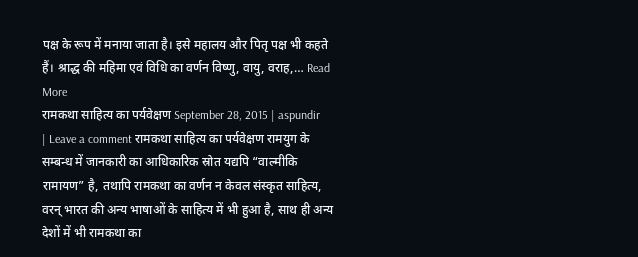पक्ष के रूप में मनाया जाता है। इसे महालय और पितृ पक्ष भी कहते हैं। श्राद्ध की महिमा एवं विधि का वर्णन विष्णु, वायु, वराह,… Read More
रामकथा साहित्य का पर्यवेक्षण September 28, 2015 | aspundir | Leave a comment रामकथा साहित्य का पर्यवेक्षण रामयुग के सम्बन्ध में जानकारी का आधिकारिक स्रोत यद्यपि “वाल्मीकि रामायण” है, तथापि रामकथा का वर्णन न केवल संस्कृत साहित्य, वरन् भारत की अन्य भाषाओं के साहित्य में भी हुआ है, साथ ही अन्य देशों में भी रामकथा का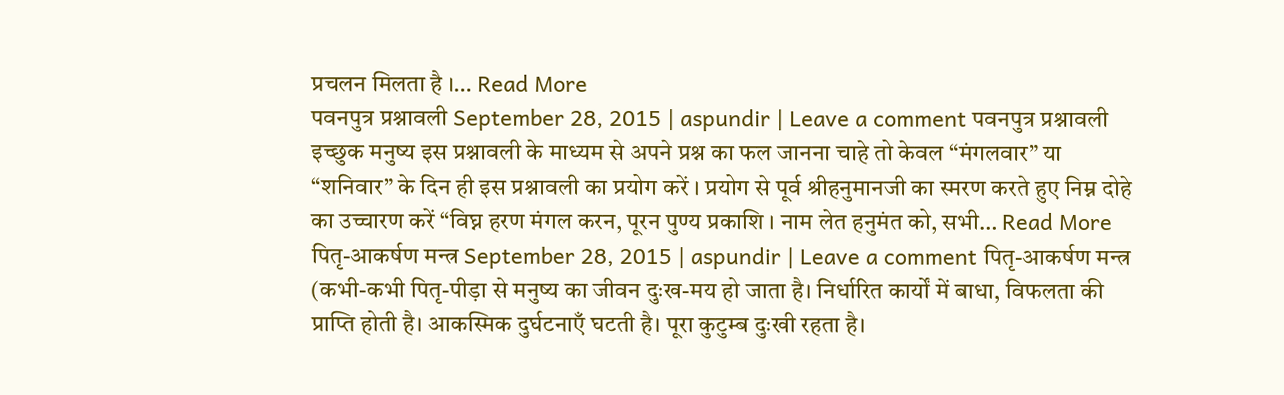प्रचलन मिलता है ।… Read More
पवनपुत्र प्रश्नावली September 28, 2015 | aspundir | Leave a comment पवनपुत्र प्रश्नावली इच्छुक मनुष्य इस प्रश्नावली के माध्यम से अपने प्रश्न का फल जानना चाहे तो केवल “मंगलवार” या “शनिवार” के दिन ही इस प्रश्नावली का प्रयोग करें । प्रयोग से पूर्व श्रीहनुमानजी का स्मरण करते हुए निम्न दोहे का उच्चारण करें “विघ्न हरण मंगल करन, पूरन पुण्य प्रकाशि । नाम लेत हनुमंत को, सभी… Read More
पितृ-आकर्षण मन्त्र September 28, 2015 | aspundir | Leave a comment पितृ-आकर्षण मन्त्र (कभी-कभी पितृ-पीड़ा से मनुष्य का जीवन दुःख-मय हो जाता है। निर्धारित कार्यों में बाधा, विफलता की प्राप्ति होती है। आकस्मिक दुर्घटनाएँ घटती है। पूरा कुटुम्ब दुःखी रहता है।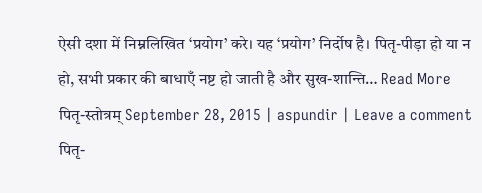ऐसी दशा में निम्नलिखित ‘प्रयोग’ करे। यह ‘प्रयोग’ निर्दोष है। पितृ-पीड़ा हो या न हो, सभी प्रकार की बाधाएँ नष्ट हो जाती है और सुख-शान्ति… Read More
पितृ-स्तोत्रम् September 28, 2015 | aspundir | Leave a comment पितृ-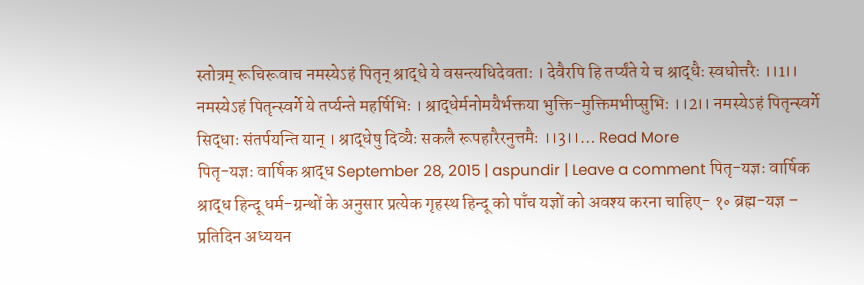स्तोत्रम् रूचिरूवाच नमस्येऽहं पितृन् श्राद्धे ये वसन्त्यधिदेवताः । देवैरपि हि तर्प्यंते ये च श्राद्धैः स्वधोत्तरैः ।।1।। नमस्येऽहं पितृन्स्वर्गे ये तर्प्यन्ते महर्षिभिः । श्राद्धेर्मनोमयैर्भक्तया भुक्ति-मुक्तिमभीप्सुभिः ।।2।। नमस्येऽहं पितृन्स्वर्गे सिद्धाः संतर्पयन्ति यान् । श्राद्धेषु दिव्यैः सकलै रूपहारैरनुत्तमैः ।।3।।… Read More
पितृ-यज्ञः वार्षिक श्राद्ध September 28, 2015 | aspundir | Leave a comment पितृ-यज्ञः वार्षिक श्राद्ध हिन्दू धर्म-ग्रन्थों के अनुसार प्रत्येक गृहस्थ हिन्दू को पाँच यज्ञों को अवश्य करना चाहिए- १॰ ब्रह्म-यज्ञ – प्रतिदिन अध्ययन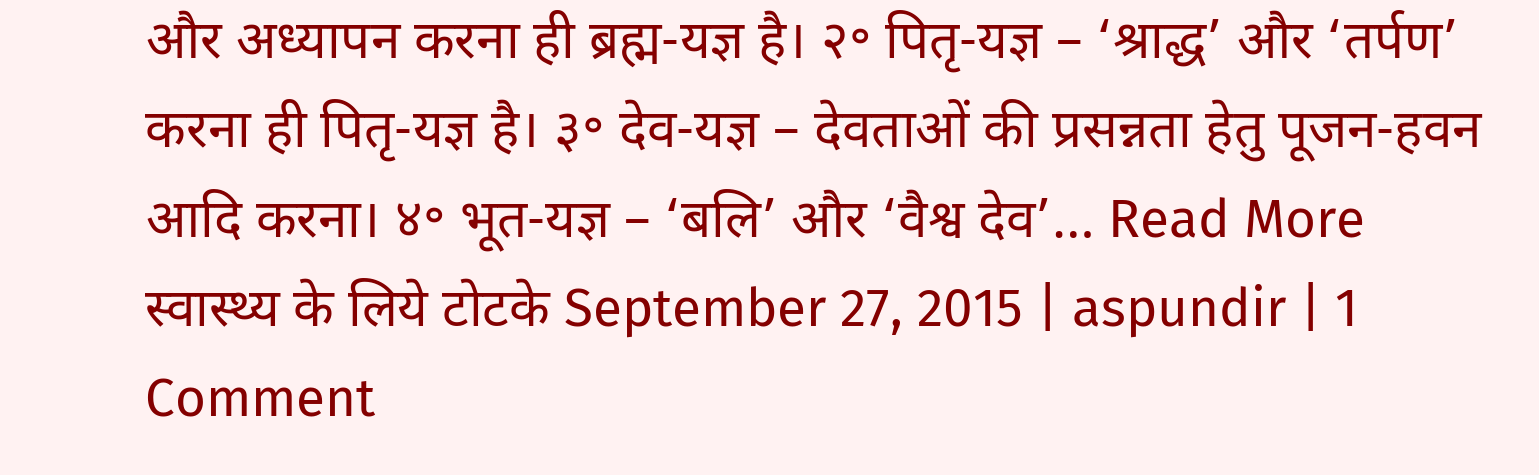और अध्यापन करना ही ब्रह्म-यज्ञ है। २॰ पितृ-यज्ञ – ‘श्राद्ध’ और ‘तर्पण’ करना ही पितृ-यज्ञ है। ३॰ देव-यज्ञ – देवताओं की प्रसन्नता हेतु पूजन-हवन आदि करना। ४॰ भूत-यज्ञ – ‘बलि’ और ‘वैश्व देव’… Read More
स्वास्थ्य के लिये टोटके September 27, 2015 | aspundir | 1 Comment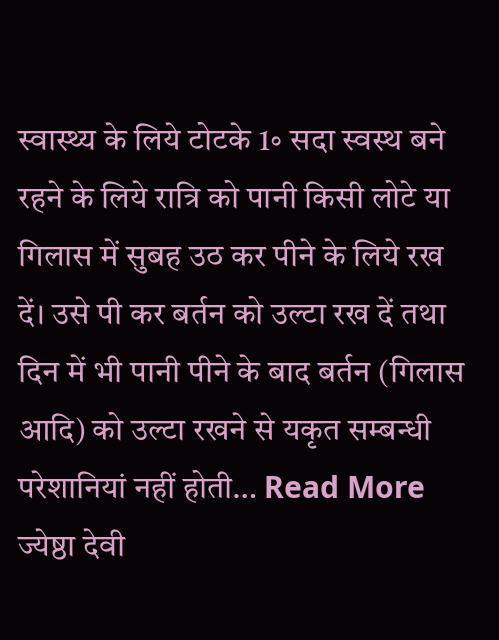स्वास्थ्य के लिये टोटके 1॰ सदा स्वस्थ बने रहने के लिये रात्रि को पानी किसी लोटे या गिलास में सुबह उठ कर पीने के लिये रख दें। उसे पी कर बर्तन को उल्टा रख दें तथा दिन में भी पानी पीने के बाद बर्तन (गिलास आदि) को उल्टा रखने से यकृत सम्बन्धी परेशानियां नहीं होती… Read More
ज्येष्ठा देवी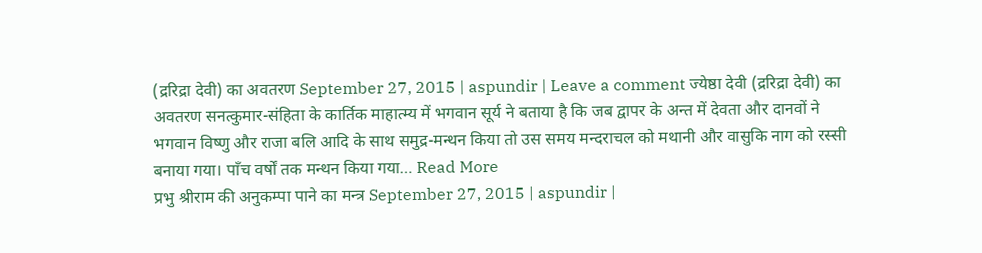(द्ररिद्रा देवी) का अवतरण September 27, 2015 | aspundir | Leave a comment ज्येष्ठा देवी (द्ररिद्रा देवी) का अवतरण सनत्कुमार-संहिता के कार्तिक माहात्म्य में भगवान सूर्य ने बताया है कि जब द्वापर के अन्त में देवता और दानवों ने भगवान विष्णु और राजा बलि आदि के साथ समुद्र-मन्थन किया तो उस समय मन्दराचल को मथानी और वासुकि नाग को रस्सी बनाया गया। पाँच वर्षों तक मन्थन किया गया… Read More
प्रभु श्रीराम की अनुकम्पा पाने का मन्त्र September 27, 2015 | aspundir |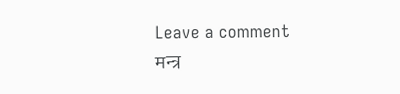Leave a comment मन्त्र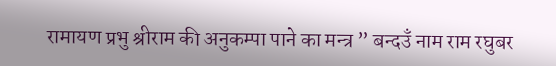रामायण प्रभु श्रीराम की अनुकम्पा पाने का मन्त्र ” बन्दउँ नाम राम रघुबर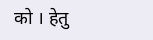को । हेतु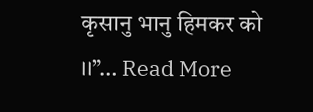कृसानु भानु हिमकर को ।।”… Read More